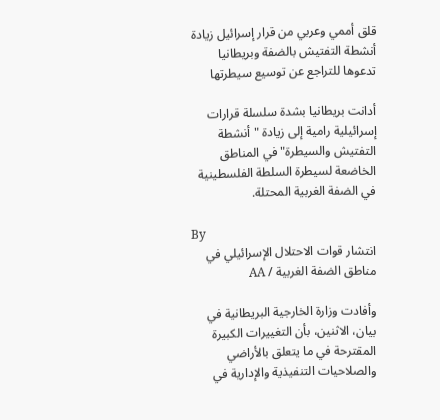قلق أممي وعربي من قرار إسرائيل زيادة أنشطة التفتيش بالضفة وبريطانيا تدعوها للتراجع عن توسيع سيطرتها

أدانت بريطانيا بشدة سلسلة قرارات إسرائيلية رامية إلى زيادة "أنشطة التفتيش والسيطرة" في المناطق الخاضعة لسيطرة السلطة الفلسطينية في الضفة الغربية المحتلة.

By
انتشار قوات الاحتلال الإسرائيلي في مناطق الضفة الغربية / AA

وأفادت وزارة الخارجية البريطانية في بيان، الاثنين، بأن التغييرات الكبيرة المقترحة في ما يتعلق بالأراضي والصلاحيات التنفيذية والإدارية في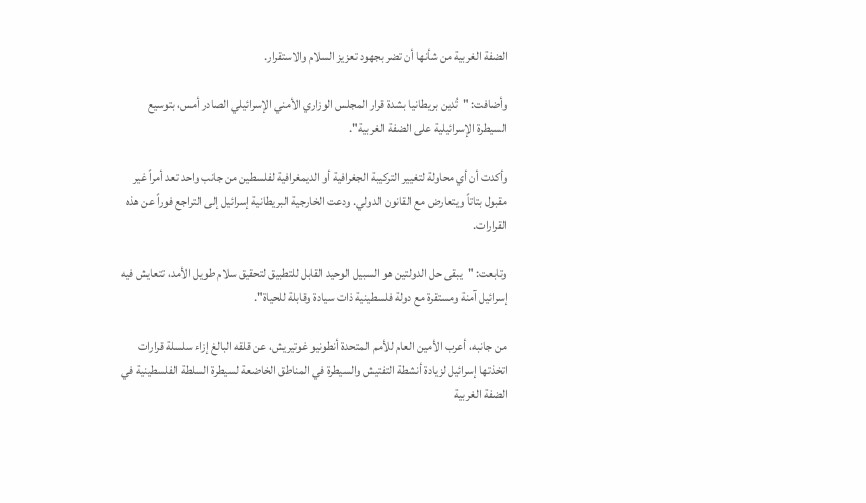الضفة الغربية من شأنها أن تضر بجهود تعزيز السلام والاستقرار.

وأضافت: "تُدين بريطانيا بشدة قرار المجلس الوزاري الأمني الإسرائيلي الصادر أمس، بتوسيع السيطرة الإسرائيلية على الضفة الغربية".

وأكدت أن أي محاولة لتغيير التركيبة الجغرافية أو الديمغرافية لفلسطين من جانب واحد تعد أمراً غير مقبول بتاتاً ويتعارض مع القانون الدولي. ودعت الخارجية البريطانية إسرائيل إلى التراجع فوراً عن هذه القرارات.

وتابعت: "يبقى حل الدولتين هو السبيل الوحيد القابل للتطبيق لتحقيق سلام طويل الأمد، تتعايش فيه إسرائيل آمنة ومستقرة مع دولة فلسطينية ذات سيادة وقابلة للحياة".

من جانبه، أعرب الأمين العام للأمم المتحدة أنطونيو غوتيريش، عن قلقه البالغ إزاء سلسلة قرارات اتخذتها إسرائيل لزيادة أنشطة التفتيش والسيطرة في المناطق الخاضعة لسيطرة السلطة الفلسطينية في الضفة الغربية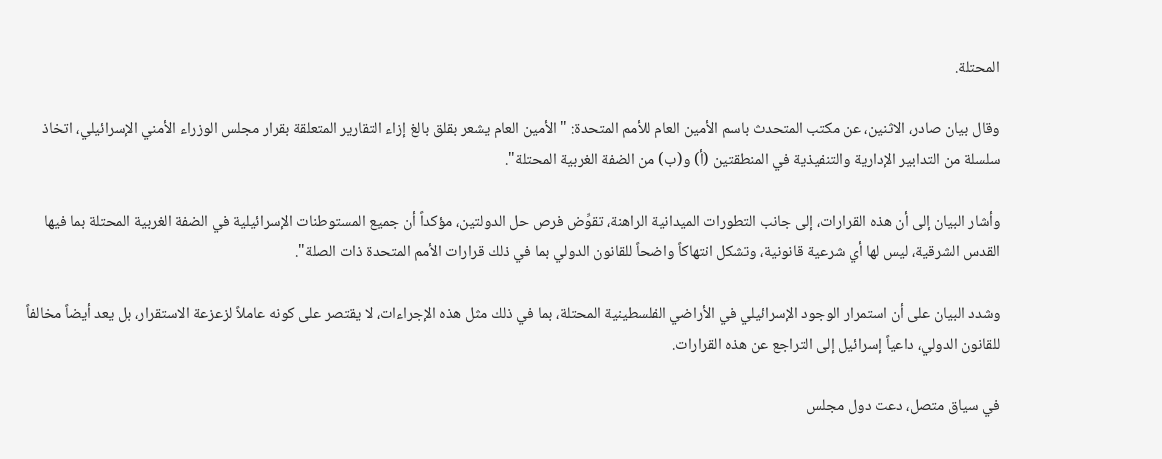المحتلة.

وقال بيان صادر، الاثنين، عن مكتب المتحدث باسم الأمين العام للأمم المتحدة: "الأمين العام يشعر بقلق بالغ إزاء التقارير المتعلقة بقرار مجلس الوزراء الأمني الإسرائيلي، اتخاذ سلسلة من التدابير الإدارية والتنفيذية في المنطقتين (أ) و(ب) من الضفة الغربية المحتلة".

وأشار البيان إلى أن هذه القرارات، إلى جانب التطورات الميدانية الراهنة، تقوِّض فرص حل الدولتين، مؤكداً أن جميع المستوطنات الإسرائيلية في الضفة الغربية المحتلة بما فيها القدس الشرقية، ليس لها أي شرعية قانونية، وتشكل انتهاكاً واضحاً للقانون الدولي بما في ذلك قرارات الأمم المتحدة ذات الصلة".

وشدد البيان على أن استمرار الوجود الإسرائيلي في الأراضي الفلسطينية المحتلة، بما في ذلك مثل هذه الإجراءات، لا يقتصر على كونه عاملاً لزعزعة الاستقرار، بل يعد أيضاً مخالفاً للقانون الدولي، داعياً إسرائيل إلى التراجع عن هذه القرارات.

في سياق متصل، دعت دول مجلس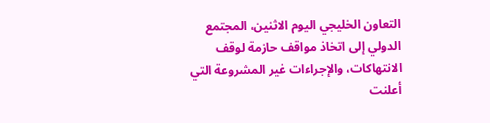التعاون الخليجي اليوم الاثنين، المجتمع الدولي إلى اتخاذ مواقف حازمة لوقف الانتهاكات، والإجراءات غير المشروعة التي أعلنت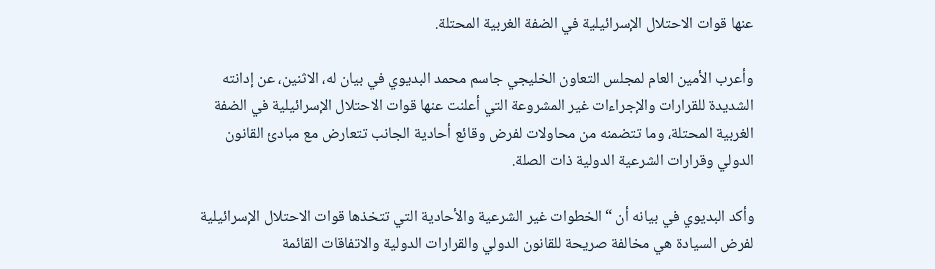عنها قوات الاحتلال الإسرائيلية في الضفة الغربية المحتلة.

وأعرب الأمين العام لمجلس التعاون الخليجي جاسم محمد البديوي في بيان له، الاثنين، عن إدانته الشديدة للقرارات والإجراءات غير المشروعة التي أعلنت عنها قوات الاحتلال الإسرائيلية في الضفة الغربية المحتلة، وما تتضمنه من محاولات لفرض وقائع أحادية الجانب تتعارض مع مبادئ القانون الدولي وقرارات الشرعية الدولية ذات الصلة.

وأكد البديوي في بيانه أن “الخطوات غير الشرعية والأحادية التي تتخذها قوات الاحتلال الإسرائيلية لفرض السيادة هي مخالفة صريحة للقانون الدولي والقرارات الدولية والاتفاقات القائمة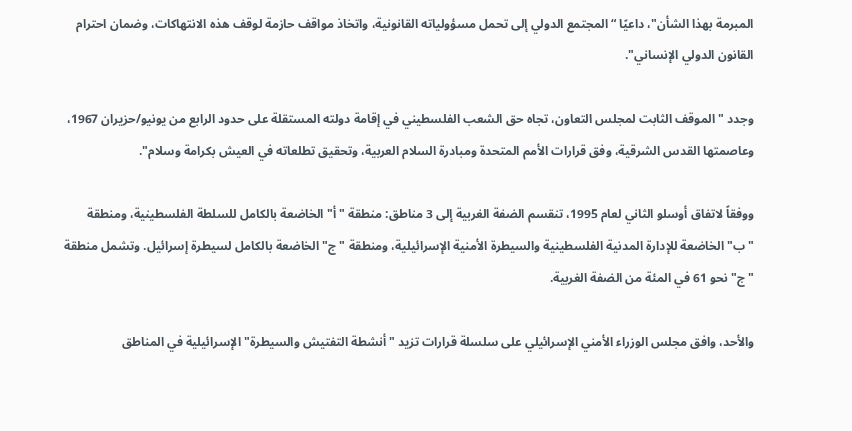المبرمة بهذا الشأن"، داعيًا “المجتمع الدولي إلى تحمل مسؤولياته القانونية، واتخاذ مواقف حازمة لوقف هذه الانتهاكات، وضمان احترام القانون الدولي الإنساني".

وجدد "الموقف الثابت لمجلس التعاون، تجاه حق الشعب الفلسطيني في إقامة دولته المستقلة على حدود الرابع من يونيو/حزيران 1967، وعاصمتها القدس الشرقية، وفق قرارات الأمم المتحدة ومبادرة السلام العربية، وتحقيق تطلعاته في العيش بكرامة وسلام".

ووفقاً لاتفاق أوسلو الثاني لعام 1995، تنقسم الضفة الغربية إلى 3 مناطق: منطقة "أ" الخاضعة بالكامل للسلطة الفلسطينية، ومنطقة "ب" الخاضعة للإدارة المدنية الفلسطينية والسيطرة الأمنية الإسرائيلية، ومنطقة "ج" الخاضعة بالكامل لسيطرة إسرائيل. وتشمل منطقة "ج" نحو 61 في المئة من الضفة الغربية.

والأحد، وافق مجلس الوزراء الأمني الإسرائيلي على سلسلة قرارات تزيد "أنشطة التفتيش والسيطرة" الإسرائيلية في المناطق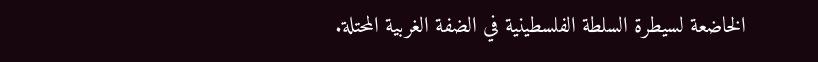الخاضعة لسيطرة السلطة الفلسطينية في الضفة الغربية المحتلة.